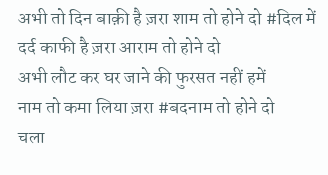अभी तो दिन बाक़ी है ज़रा शाम तो होने दो #दिल में दर्द काफी है ज़रा आराम तो होने दो
अभी लौट कर घर जाने की फुरसत नहीं हमें
नाम तो कमा लिया ज़रा #बदनाम तो होने दो
चला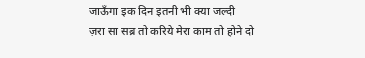जाऊँगा इक दिन इतनी भी क्या जल्दी
ज़रा सा सब्र तो करिये मेरा काम तो होने दो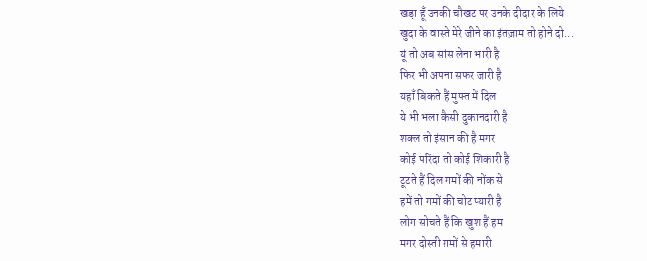खड़ा हूँ उनकी चौखट पर उनके दीदार के लिये
खुदा के वास्ते मेरे जीने का इंतज़ाम तो होने दो...
यूं तो अब सांस लेना भारी है
फिर भी अपना सफर जारी है
यहाँ बिकते हैं मुफ्त में दिल
ये भी भला कैसी दुकानदारी है
शक्ल तो इंसान की है मगर
कोई परिंदा तो कोई शिकारी है
टूटते हैं दिल गमों की नोंक से
हमें तो गमों की चोट प्यारी है
लोग सोचते हैं कि खुश हैं हम
मगर दोस्ती ग़मों से हमारी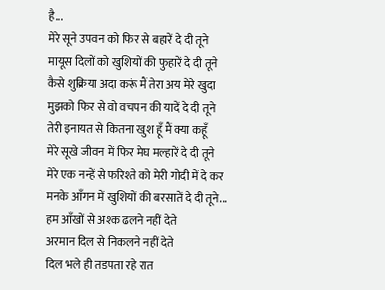है...
मेरे सूने उपवन को फिर से बहारें दे दी तूने
मायूस दिलों को खुशियों की फुहारें दे दी तूने
कैसे शुक्रिया अदा करूं मैं तेरा अय मेरे खुदा
मुझको फिर से वो वचपन की यादें दे दी तूने
तेरी इनायत से कितना खुश हूँ मैं क्या कहूँ
मेरे सूखे जीवन में फिर मेघ मल्हारें दे दी तूने
मेरे एक नन्हें से फरिश्ते को मेरी गोदी में दे कर
मनके आँगन में खुशियों की बरसातें दे दी तूने...
हम आँखों से अश्क ढलने नहीं देते
अरमान दिल से निकलने नहीं देते
दिल भले ही तडपता रहे रात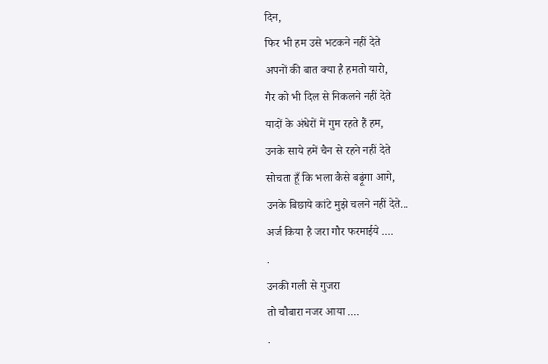दिन,
फिर भी हम उसे भटकने नहीं देते
अपनों की बात क्या है हमतो यारो,
गैर को भी दिल से निकलने नहीं देते
यादों के अंधेरों में गुम रहते हैं हम,
उनके साये हमें चैन से रहने नहीं देते
सोचता हूँ कि भला कैसे बढ़ूंगा आगे,
उनके बिछाये कांटे मुझे चलने नहीं देते...
अर्ज किया है जरा गौर फरमाईये ....
.
उनकी गली से गुजरा
तो चौबारा नजर आया ....
.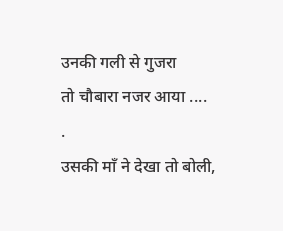उनकी गली से गुजरा
तो चौबारा नजर आया ....
.
उसकी माँ ने देखा तो बोली,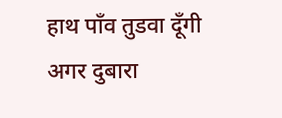हाथ पाँव तुडवा दूँगी
अगर दुबारा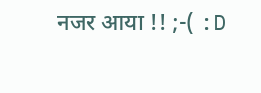नजर आया !! ;-( :D